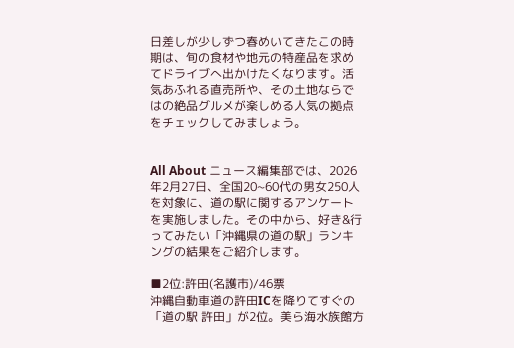日差しが少しずつ春めいてきたこの時期は、旬の食材や地元の特産品を求めてドライブへ出かけたくなります。活気あふれる直売所や、その土地ならではの絶品グルメが楽しめる人気の拠点をチェックしてみましょう。


All About ニュース編集部では、2026年2月27日、全国20~60代の男女250人を対象に、道の駅に関するアンケートを実施しました。その中から、好き&行ってみたい「沖縄県の道の駅」ランキングの結果をご紹介します。

■2位:許田(名護市)/46票
沖縄自動車道の許田ICを降りてすぐの「道の駅 許田」が2位。美ら海水族館方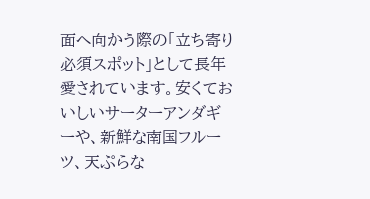面へ向かう際の「立ち寄り必須スポット」として長年愛されています。安くておいしいサーターアンダギーや、新鮮な南国フルーツ、天ぷらな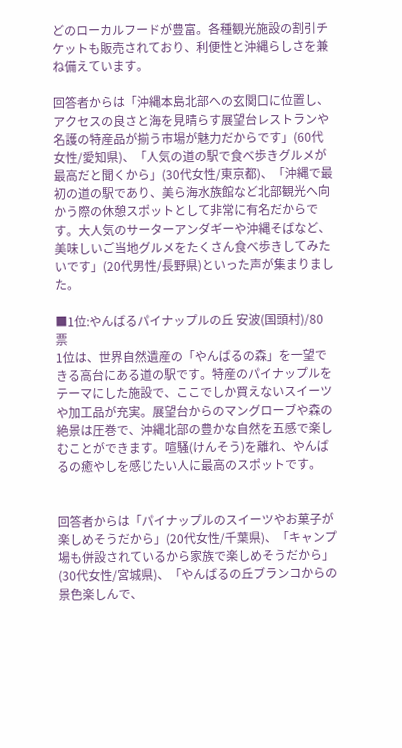どのローカルフードが豊富。各種観光施設の割引チケットも販売されており、利便性と沖縄らしさを兼ね備えています。

回答者からは「沖縄本島北部への玄関口に位置し、アクセスの良さと海を見晴らす展望台レストランや名護の特産品が揃う市場が魅力だからです」(60代女性/愛知県)、「人気の道の駅で食べ歩きグルメが最高だと聞くから」(30代女性/東京都)、「沖縄で最初の道の駅であり、美ら海水族館など北部観光へ向かう際の休憩スポットとして非常に有名だからです。大人気のサーターアンダギーや沖縄そばなど、美味しいご当地グルメをたくさん食べ歩きしてみたいです」(20代男性/長野県)といった声が集まりました。

■1位:やんばるパイナップルの丘 安波(国頭村)/80票
1位は、世界自然遺産の「やんばるの森」を一望できる高台にある道の駅です。特産のパイナップルをテーマにした施設で、ここでしか買えないスイーツや加工品が充実。展望台からのマングローブや森の絶景は圧巻で、沖縄北部の豊かな自然を五感で楽しむことができます。喧騒(けんそう)を離れ、やんばるの癒やしを感じたい人に最高のスポットです。


回答者からは「パイナップルのスイーツやお菓子が楽しめそうだから」(20代女性/千葉県)、「キャンプ場も併設されているから家族で楽しめそうだから」(30代女性/宮城県)、「やんばるの丘ブランコからの景色楽しんで、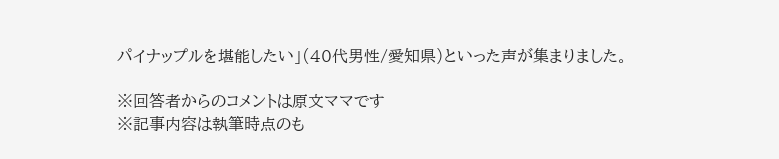パイナップルを堪能したい」(40代男性/愛知県)といった声が集まりました。

※回答者からのコメントは原文ママです
※記事内容は執筆時点のも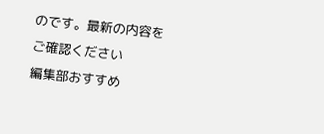のです。最新の内容をご確認ください
編集部おすすめ